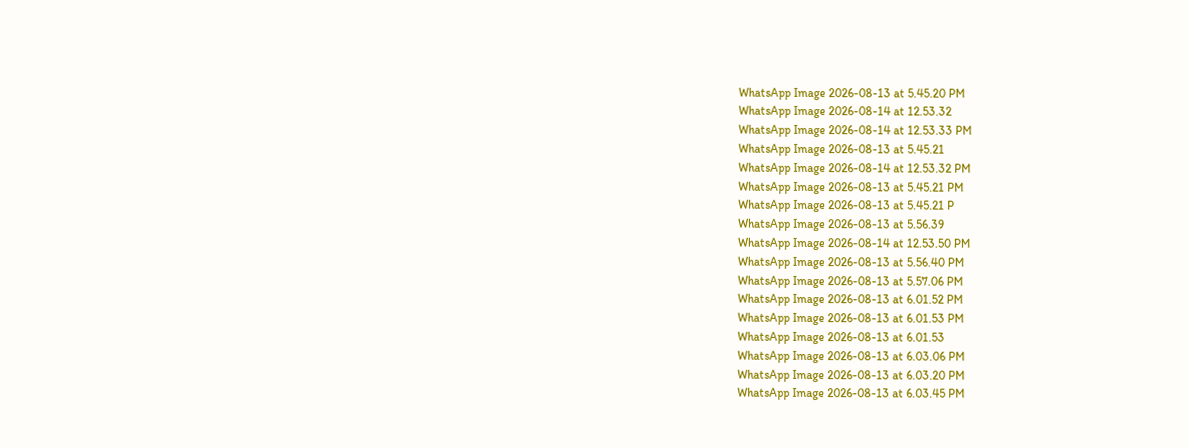WhatsApp Image 2026-08-13 at 5.45.20 PM
WhatsApp Image 2026-08-14 at 12.53.32
WhatsApp Image 2026-08-14 at 12.53.33 PM
WhatsApp Image 2026-08-13 at 5.45.21
WhatsApp Image 2026-08-14 at 12.53.32 PM
WhatsApp Image 2026-08-13 at 5.45.21 PM
WhatsApp Image 2026-08-13 at 5.45.21 P
WhatsApp Image 2026-08-13 at 5.56.39
WhatsApp Image 2026-08-14 at 12.53.50 PM
WhatsApp Image 2026-08-13 at 5.56.40 PM
WhatsApp Image 2026-08-13 at 5.57.06 PM
WhatsApp Image 2026-08-13 at 6.01.52 PM
WhatsApp Image 2026-08-13 at 6.01.53 PM
WhatsApp Image 2026-08-13 at 6.01.53
WhatsApp Image 2026-08-13 at 6.03.06 PM
WhatsApp Image 2026-08-13 at 6.03.20 PM
WhatsApp Image 2026-08-13 at 6.03.45 PM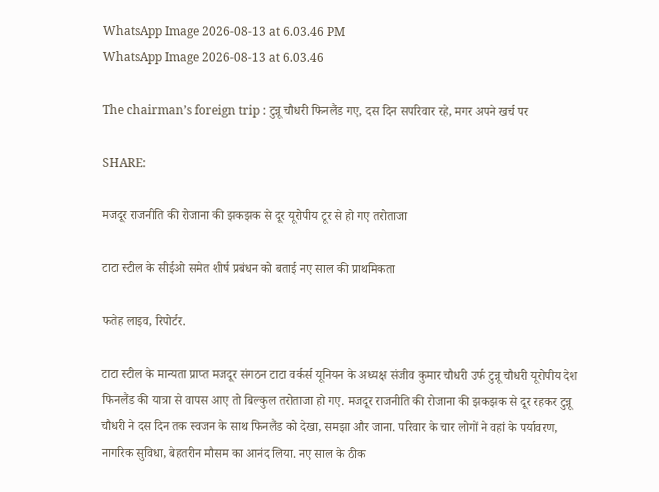WhatsApp Image 2026-08-13 at 6.03.46 PM
WhatsApp Image 2026-08-13 at 6.03.46

The chairman’s foreign trip : टुन्नू चौधरी फिनलैंड गए, दस दिन सपरिवार रहे, मगर अपने खर्च पर

SHARE:

मजदूर राजनीति की रोजाना की झकझक से दूर यूरोपीय टूर से हो गए तरोताजा

टाटा स्टील के सीईओ समेत शीर्ष प्रबंधन को बताई नए साल की प्राथमिकता

फतेह लाइव, रिपोर्टर.

टाटा स्टील के मान्यता प्राप्त मजदूर संगठन टाटा वर्कर्स यूनियन के अध्यक्ष संजीव कुमार चौधरी उर्फ टुन्नू चौधरी यूरोपीय देश फिनलैंड की यात्रा से वापस आए तो बिल्कुल तरोताजा हो गए. मजदूर राजनीति की रोजाना की झकझक से दूर रहकर टुन्नू चौधरी ने दस दिन तक स्वजन के साथ फिनलैंड को देखा, समझा और जाना. परिवार के चार लोगों ने वहां के पर्यावरण, नागरिक सुविधा, बेहतरीन मौसम का आनंद लिया. नए साल के ठीक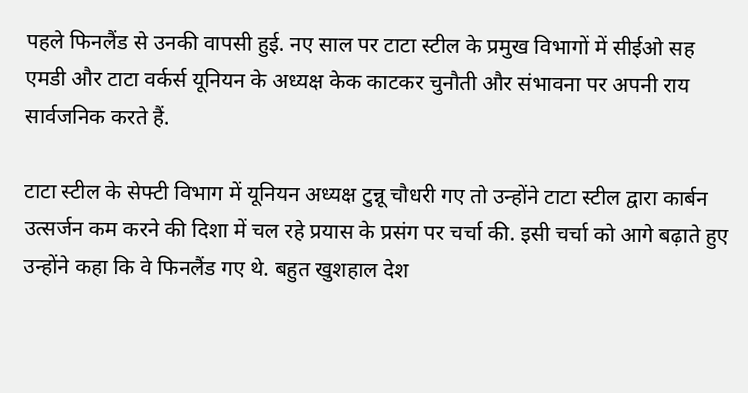पहले फिनलैंड से उनकी वापसी हुई. नए साल पर टाटा स्टील के प्रमुख विभागों में सीईओ सह एमडी और टाटा वर्कर्स यूनियन के अध्यक्ष केक काटकर चुनौती और संभावना पर अपनी राय सार्वजनिक करते हैं.

टाटा स्टील के सेफ्टी विभाग में यूनियन अध्यक्ष टुन्नू चौधरी गए तो उन्होंने टाटा स्टील द्वारा कार्बन उत्सर्जन कम करने की दिशा में चल रहे प्रयास के प्रसंग पर चर्चा की. इसी चर्चा को आगे बढ़ाते हुए उन्होंने कहा कि वे फिनलैंड गए थे. बहुत खुशहाल देश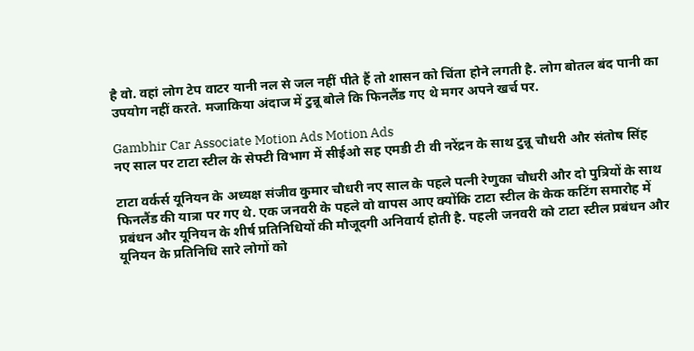है वो. वहां लोग टेप वाटर यानी नल से जल नहीं पीते हैं तो शासन को चिंता होने लगती है. लोग बोतल बंद पानी का उपयोग नहीं करते. मजाकिया अंदाज में टुन्नू बोले कि फिनलैंड गए थे मगर अपने खर्च पर.

Gambhir Car Associate Motion Ads Motion Ads
नए साल पर टाटा स्टील के सेफ्टी विभाग में सीईओ सह एमडी टी वी नरेंद्रन के साथ टुन्नू चौधरी और संतोष सिंह

टाटा वर्कर्स यूनियन के अध्यक्ष संजीव कुमार चौधरी नए साल के पहले पत्नी रेणुका चौधरी और दो पुत्रियों के साथ फिनलैंड की यात्रा पर गए थे. एक जनवरी के पहले वो वापस आए क्योंकि टाटा स्टील के केक कटिंग समारोह में प्रबंधन और यूनियन के शीर्ष प्रतिनिधियों की मौजूदगी अनिवार्य होती है. पहली जनवरी को टाटा स्टील प्रबंधन और यूनियन के प्रतिनिधि सारे लोगों को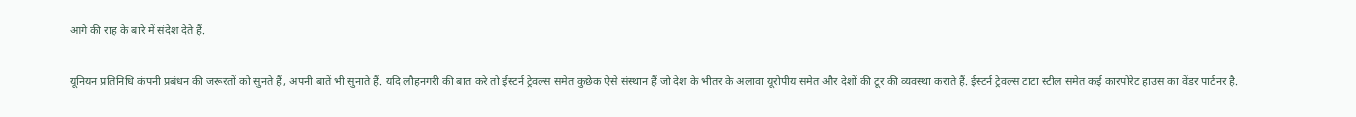आगे की राह के बारे में संदेश देते हैं.

यूनियन प्रतिनिधि कंपनी प्रबंधन की जरूरतों को सुनते हैं, अपनी बातें भी सुनाते हैं. यदि लौहनगरी की बात करे तो ईस्टर्न ट्रेवल्स समेत कुछेक ऐसे संस्थान हैं जो देश के भीतर के अलावा यूरोपीय समेत और देशों की टूर की व्यवस्था कराते हैं. ईस्टर्न ट्रेवल्स टाटा स्टील समेत कई कारपोरेट हाउस का वेंडर पार्टनर है.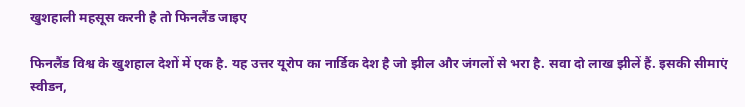खुशहाली महसूस करनी है तो फिनलैंड जाइए

फिनलैंड विश्व के खुशहाल देशों में एक है. यह उत्तर यूरोप का नार्डिक देश है जो झील और जंगलों से भरा है. सवा दो लाख झीलें हैं. इसकी सीमाएं स्वीडन,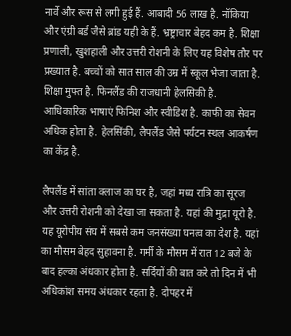नार्वे और रूस से लगी हुई हैं. आबादी 56 लाख है. नॉकिया और एंग्री बर्ड जैसे ब्रांड यही के हैं. भ्रष्ट्राचार बेहद कम है. शिक्षा प्रणाली, खुशहाली और उत्तरी रोशनी के लिए यह विशेष तौर पर प्रख्यात है. बच्चों को सात साल की उम्र में स्कूल भेजा जाता है. शिक्षा मुफ्त है. फिनलैंड की राजधानी हेलसिकी है. आधिकारिक भाषाएं फिनिश और स्वीडिश है. काफी का सेवन अधिक होता है. हेलसिंकी, लैपलैंड जैसे पर्यटन स्थल आकर्षण का केंद्र है.

लैपलैंड में सांता क्लाज का घर है, जहां मध्य रात्रि का सूरज और उत्तरी रोशनी को देखा जा सकता है. यहां की मुद्रा यूरो है. यह यूरोपीय संघ में सबसे कम जनसंख्या घनत्व का देश है. यहां का मौसम बेहद सुहावना है. गर्मी के मौसम में रात 12 बजे के बाद हल्का अंधकार होता है. सर्दियों की बात करे तो दिन में भी अधिकांश समय अंधकार रहता है. दोपहर में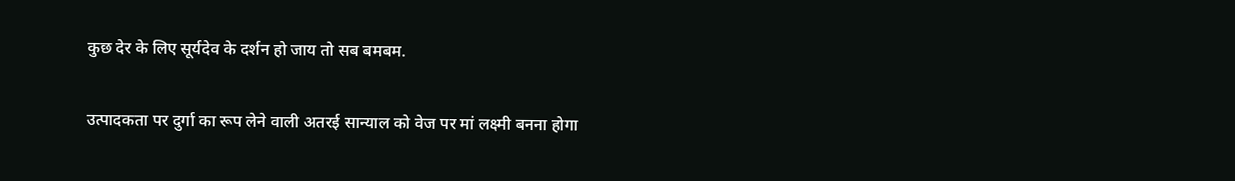कुछ देर के लिए सूर्यदेव के दर्शन हो जाय तो सब बमबम.

उत्पादकता पर दुर्गा का रूप लेने वाली अतरई सान्याल को वेज पर मां लक्ष्मी बनना होगा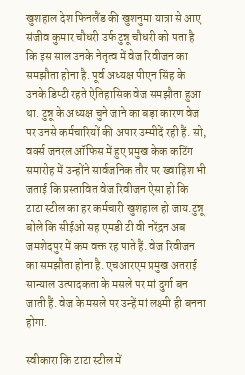खुशहाल देश फिनलैंड की खुशनुमा यात्रा से आए संजीव कुमार चौधरी उर्फ टुन्नू चौधरी को पता है कि इस साल उनके नेतृत्व में वेज रिवीजन का समझौता होना है. पूर्व अध्यक्ष पीएन सिंह के उनके डिप्टी रहते ऐतिहासिक वेज समझौता हुआ था. टुन्नू के अध्यक्ष चुने जाने का बड़ा कारण वेज पर उनसे कर्मचारियों की अपार उम्मीदें रही हैं. सो, वर्क्स जनरल ऑफिस में हुए प्रमुख केक कटिंग समारोह में उन्होंने सार्वजनिक तौर पर ख्वाहिश भी जताई कि प्रस्तावित वेज रिवीजन ऐसा हो कि टाटा स्टील का हर कर्मचारी खुशहाल हो जाय.टुन्नू बोले कि सीईओ सह एमडी टी वी नरेंद्रन अब जमशेदपुर में कम वक्त रह पाते हैं. वेज रिवीजन का समझौता होना है. एचआरएम प्रमुख अतराई सान्याल उत्पादकता के मसले पर मां दुर्गा बन जाती हैं. वेज के मसले पर उन्हें मां लक्ष्मी ही बनना होगा.

स्वीकारा कि टाटा स्टील में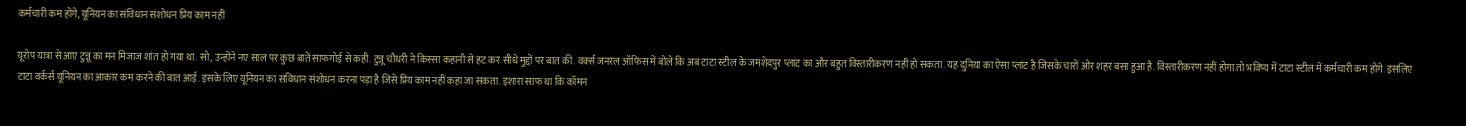कर्मचारी कम होंगे, यूनियन का संविधान संशोधन प्रिय काम नहीं

यूरोप यात्रा से आए टुन्नू का मन मिजाज शांत हो गया था. सो, उन्होंने नए साल पर कुछ बातें साफगोई से कही. टुन्नू चौधरी ने किस्सा कहानी से हट कर सीधे मुद्दों पर बात की. वर्क्स जनरल ऑफिस में बोले कि अब टाटा स्टील के जमशेदपुर प्लांट का और बहुत विस्तारीकरण नहीं हो सकता. यह दुनिया का ऐसा प्लांट है जिसके चारों ओर शहर बसा हुआ है. विस्तारीकरण नहीं होगा तो भविष्य में टाटा स्टील में कर्मचारी कम होंगे. इसलिए टाटा वर्कर्स यूनियन का आकार कम करने की बात आई. इसके लिए यूनियन का संविधान संशोधन करना पड़ा है जिसे प्रिय काम नहीं कहा जा सकता. इशारा साफ था कि कॉमन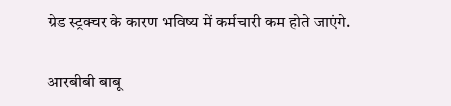ग्रेड स्ट्रक्चर के कारण भविष्य में कर्मचारी कम होते जाएंगे.

आरबीबी बाबू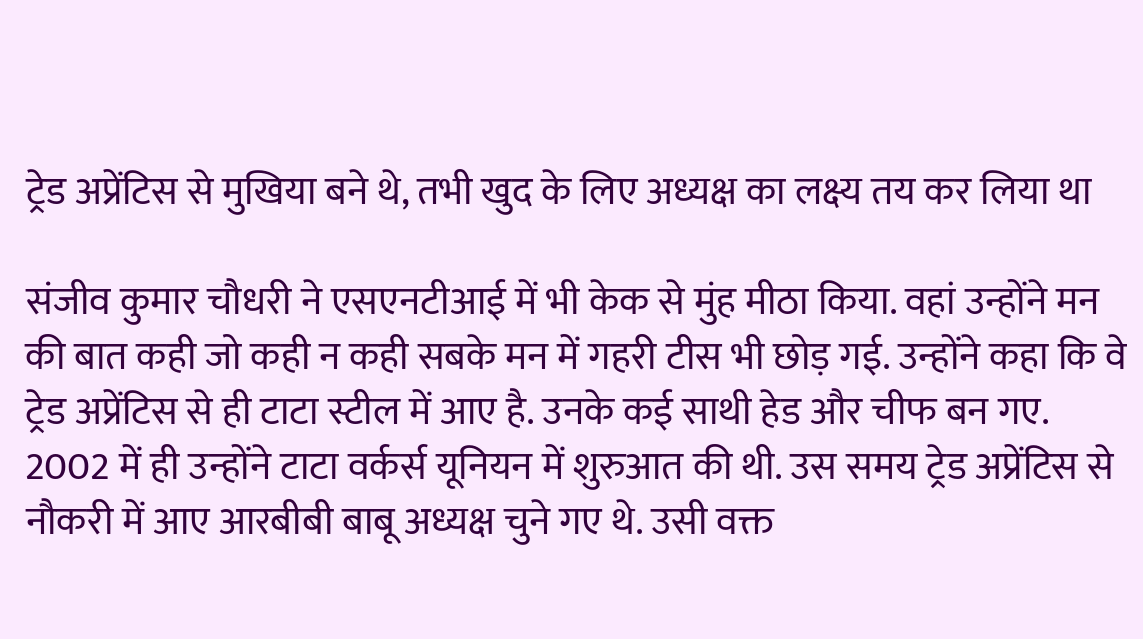ट्रेड अप्रेंटिस से मुखिया बने थे, तभी खुद के लिए अध्यक्ष का लक्ष्य तय कर लिया था

संजीव कुमार चौधरी ने एसएनटीआई में भी केक से मुंह मीठा किया. वहां उन्होंने मन की बात कही जो कही न कही सबके मन में गहरी टीस भी छोड़ गई. उन्होंने कहा कि वे ट्रेड अप्रेंटिस से ही टाटा स्टील में आए है. उनके कई साथी हेड और चीफ बन गए. 2002 में ही उन्होंने टाटा वर्कर्स यूनियन में शुरुआत की थी. उस समय ट्रेड अप्रेंटिस से नौकरी में आए आरबीबी बाबू अध्यक्ष चुने गए थे. उसी वक्त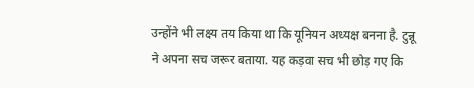उन्होंने भी लक्ष्य तय किया था कि यूनियन अध्यक्ष बनना है. टुन्नू ने अपना सच जरूर बताया. यह कड़वा सच भी छोड़ गए कि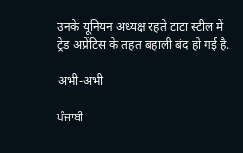उनके यूनियन अध्यक्ष रहते टाटा स्टील में ट्रेड अप्रेंटिस के तहत बहाली बंद हो गई है.

अभी-अभी

ਪੰਜਾਬੀ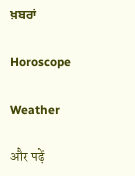ਖ਼ਬਰਾਂ

Horoscope

Weather

और पढ़ें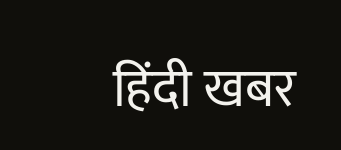हिंदी खबर